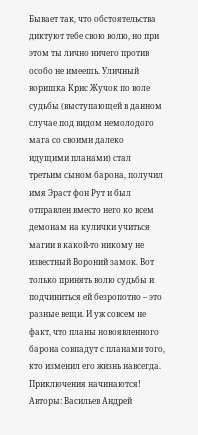Бывает так, что обстоятельства диктуют тебе свою волю, но при этом ты лично ничего против особо не имеешь. Уличный воришка Крис Жучок по воле судьбы (выступающей в данном случае под видом немолодого мага со своими далеко идущими планами) стал третьим сыном барона, получил имя Эраст фон Рут и был отправлен вместо него ко всем демонам на кулички учиться магии в какой-то никому не известный Вороний замок. Вот только принять волю судьбы и подчиниться ей безропотно – это разные вещи. И уж совсем не факт, что планы новоявленного барона совпадут с планами того, кто изменил его жизнь навсегда. Приключения начинаются!
Авторы: Васильев Андрей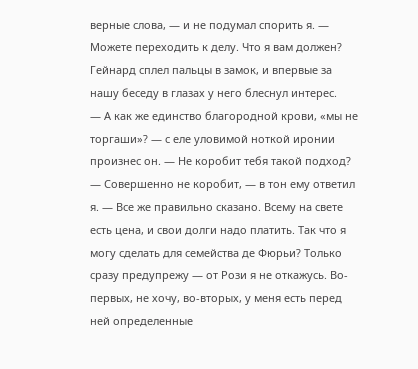верные слова, — и не подумал спорить я. — Можете переходить к делу. Что я вам должен?
Гейнард сплел пальцы в замок, и впервые за нашу беседу в глазах у него блеснул интерес.
— А как же единство благородной крови, «мы не торгаши»? — с еле уловимой ноткой иронии произнес он. — Не коробит тебя такой подход?
— Совершенно не коробит, — в тон ему ответил я. — Все же правильно сказано. Всему на свете есть цена, и свои долги надо платить. Так что я могу сделать для семейства де Фюрьи? Только сразу предупрежу — от Рози я не откажусь. Во-первых, не хочу, во-вторых, у меня есть перед ней определенные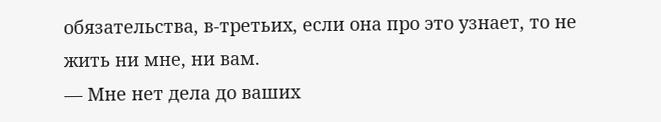обязательства, в-третьих, если она про это узнает, то не жить ни мне, ни вам.
— Мне нет дела до ваших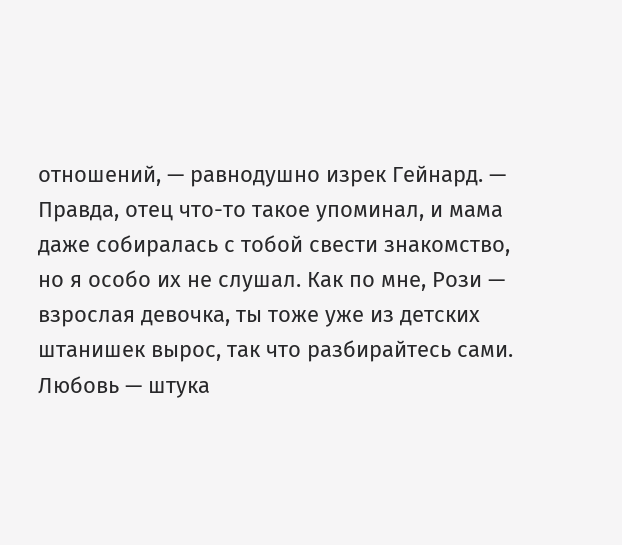отношений, — равнодушно изрек Гейнард. — Правда, отец что-то такое упоминал, и мама даже собиралась с тобой свести знакомство, но я особо их не слушал. Как по мне, Рози — взрослая девочка, ты тоже уже из детских штанишек вырос, так что разбирайтесь сами. Любовь — штука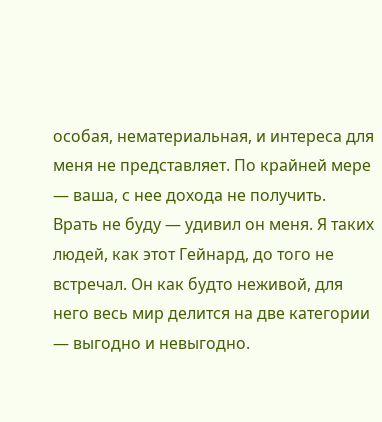особая, нематериальная, и интереса для меня не представляет. По крайней мере — ваша, с нее дохода не получить.
Врать не буду — удивил он меня. Я таких людей, как этот Гейнард, до того не встречал. Он как будто неживой, для него весь мир делится на две категории — выгодно и невыгодно.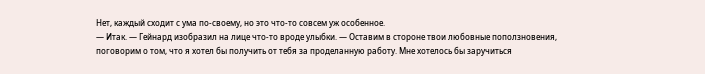Нет, каждый сходит с ума по-своему, но это что-то совсем уж особенное.
— Итак. — Гейнард изобразил на лице что-то вроде улыбки. — Оставим в стороне твои любовные поползновения, поговорим о том, что я хотел бы получить от тебя за проделанную работу. Мне хотелось бы заручиться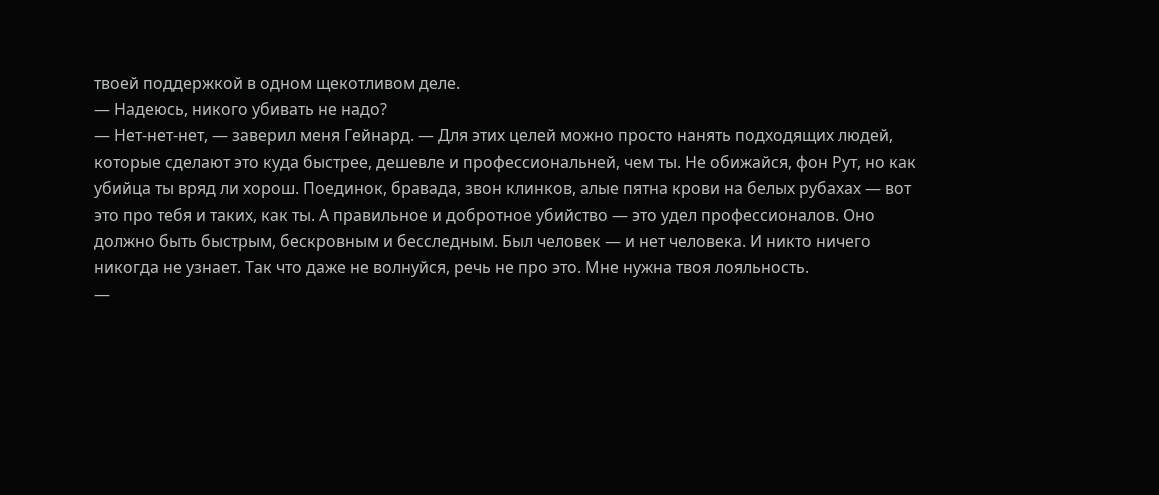твоей поддержкой в одном щекотливом деле.
— Надеюсь, никого убивать не надо?
— Нет-нет-нет, — заверил меня Гейнард. — Для этих целей можно просто нанять подходящих людей, которые сделают это куда быстрее, дешевле и профессиональней, чем ты. Не обижайся, фон Рут, но как убийца ты вряд ли хорош. Поединок, бравада, звон клинков, алые пятна крови на белых рубахах — вот это про тебя и таких, как ты. А правильное и добротное убийство — это удел профессионалов. Оно должно быть быстрым, бескровным и бесследным. Был человек — и нет человека. И никто ничего никогда не узнает. Так что даже не волнуйся, речь не про это. Мне нужна твоя лояльность.
—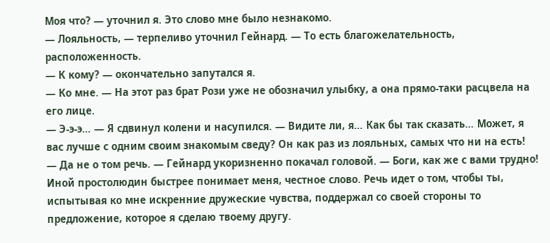Моя что? — уточнил я. Это слово мне было незнакомо.
— Лояльность, — терпеливо уточнил Гейнард. — То есть благожелательность, расположенность.
— К кому? — окончательно запутался я.
— Ко мне. — На этот раз брат Рози уже не обозначил улыбку, а она прямо-таки расцвела на его лице.
— Э-э-э… — Я сдвинул колени и насупился. — Видите ли, я… Как бы так сказать… Может, я вас лучше с одним своим знакомым сведу? Он как раз из лояльных, самых что ни на есть!
— Да не о том речь. — Гейнард укоризненно покачал головой. — Боги, как же с вами трудно! Иной простолюдин быстрее понимает меня, честное слово. Речь идет о том, чтобы ты, испытывая ко мне искренние дружеские чувства, поддержал со своей стороны то предложение, которое я сделаю твоему другу.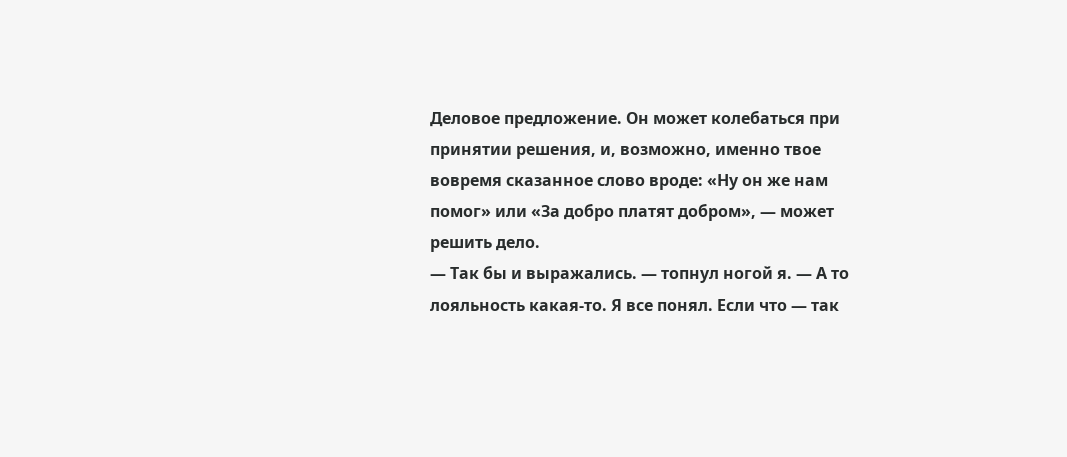Деловое предложение. Он может колебаться при принятии решения, и, возможно, именно твое вовремя сказанное слово вроде: «Ну он же нам помог» или «За добро платят добром», — может решить дело.
— Так бы и выражались. — топнул ногой я. — А то лояльность какая-то. Я все понял. Если что — так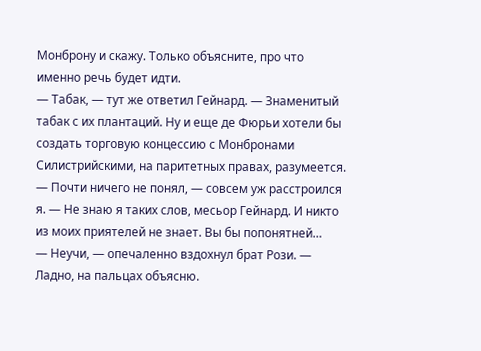Монброну и скажу. Только объясните, про что именно речь будет идти.
— Табак, — тут же ответил Гейнард. — Знаменитый табак с их плантаций. Ну и еще де Фюрьи хотели бы создать торговую концессию с Монбронами Силистрийскими, на паритетных правах, разумеется.
— Почти ничего не понял, — совсем уж расстроился я. — Не знаю я таких слов, месьор Гейнард. И никто из моих приятелей не знает. Вы бы попонятней…
— Неучи, — опечаленно вздохнул брат Рози. — Ладно, на пальцах объясню.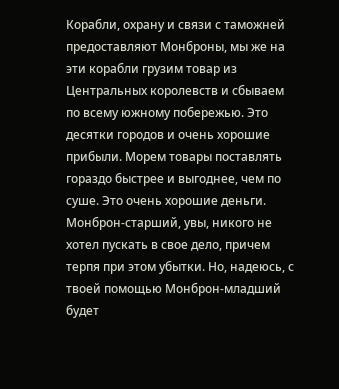Корабли, охрану и связи с таможней предоставляют Монброны, мы же на эти корабли грузим товар из Центральных королевств и сбываем по всему южному побережью. Это десятки городов и очень хорошие прибыли. Морем товары поставлять гораздо быстрее и выгоднее, чем по суше. Это очень хорошие деньги. Монброн-старший, увы, никого не хотел пускать в свое дело, причем терпя при этом убытки. Но, надеюсь, с твоей помощью Монброн-младший будет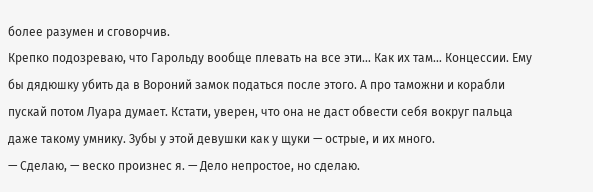более разумен и сговорчив.
Крепко подозреваю, что Гарольду вообще плевать на все эти… Как их там… Концессии. Ему бы дядюшку убить да в Вороний замок податься после этого. А про таможни и корабли пускай потом Луара думает. Кстати, уверен, что она не даст обвести себя вокруг пальца даже такому умнику. Зубы у этой девушки как у щуки — острые, и их много.
— Сделаю, — веско произнес я. — Дело непростое, но сделаю.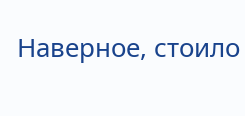Наверное, стоило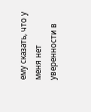ему сказать, что у меня нет уверенности в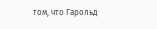том, что Гарольд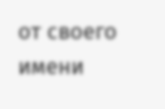от своего имени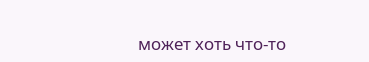может хоть что-то